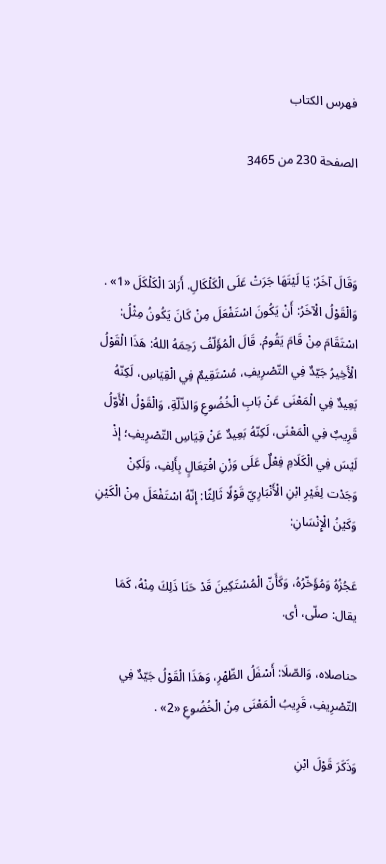فهرس الكتاب

الصفحة 230 من 3465



وَقَالَ آخَرُ: يَا لَيْتَهَا جَرَتْ عَلَى الْكَلْكَالِ. أَرَادَ الْكَلْكَلَ «1» . وَالْقَوْلُ الْآخَرُ: أَنْ يَكُونَ اسْتَفْعَلَ مِنْ كَانَ يَكُونُ مِثْلُ: اسْتَقَامَ مِنْ قَامَ يَقُومُ. قَالَ الْمُؤَلّفُ رَحِمَهُ اللهُ: هَذَا الْقَوْلُ الْأَخِيرُ جَيّدٌ فِي التّصْرِيفِ، مُسْتَقِيمٌ فِي الْقِيَاسِ، لَكِنّهُ بَعِيدٌ فِي الْمَعْنَى عَنْ بَابِ الْخُضُوعِ وَالذّلّةِ، وَالْقَوْلُ الْأَوّلُ قَرِيبٌ فِي الْمَعْنَى، لَكِنّهُ بَعِيدٌ عَنْ قِيَاسِ التّصْرِيفِ؛ إذْ لَيْسَ فِي الْكَلَامِ فِعْلٌ عَلَى وَزْنِ افْتِعَالٍ بِأَلِفِ، وَلَكِنْ وَجَدْت لِغَيْرِ ابْنِ الْأَنْبَارِيّ قَوْلًا ثَالِثًا: إنّهُ اسْتَفْعَلَ مِنْ الْكَيْنِ وَكَيْنُ الْإِنْسَانِ:

عَجُزُهُ وَمُؤَخّرُهُ، وَكَأَنّ الْمُسْتَكِينَ قَدْ حَنَا ذَلِكَ مِنْهُ، كَمَا يقال: صلّى، أى.

حناصلاه، وَالصّلَا: أَسْفَلُ الظّهْرِ، وَهَذَا الْقَوْلُ جَيّدٌ فِي التّصْرِيفِ، قَرِيبُ الْمَعْنَى مِنْ الْخُضُوعِ «2» .

وَذَكَرَ قَوْلَ ابْنِ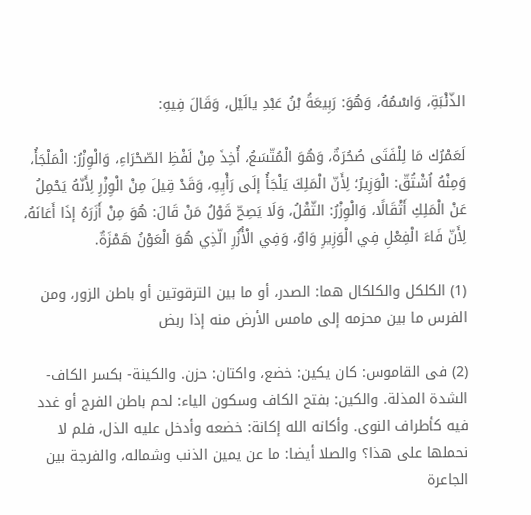الذّئْبَةِ، وَاسْمُهُ، وَهُوَ: رَبِيعَةُ بْنُ عَبْدِ يالَيْل، وَقَالَ فِيهِ:

لَعَمْرُك مَا لِلْفَتَى صُحُرَةٌ، وَهُوَ الْمُتّسَعُ، أُخِذَ مِنْ لَفْظِ الصّحْرَاءِ، وَالْوِزْرُ: الْمَلْجَأُ، وَمِنْهُ اُشْتُقّ: الْوَزِيرُ؛ لِأَنّ الْمَلِكَ يَلْجَأُ إلَى رَأْيِهِ، وَقَدْ قِيلَ مِنْ الْوِزْرِ لِأَنّهُ يَحْمِلُ عَنْ الْمَلِكِ أَثْقَالًا، وَالْوِزْرُ: الثّقْلُ، وَلَا يَصِحّ قَوْلُ مَنْ قَالَ: هُوَ مِنْ أَزَرَهُ إذَا أَعَانَهُ، لِأَنّ فَاءَ الْفِعْلِ فِي الْوَزِيرِ وَاوٌ، وَفِي الْأُزُرِ الّذِي هُوَ الْعَوْنُ هَمْزَةٌ.

(1) الكلكل والكلكال هما: الصدر، أو ما بين الترقوتين أو باطن الزور، ومن الفرس ما بين محزمه إلى مامس الأرض منه إذا ربض

(2) فى القاموس: كان يكين: خضع، واكتان: حزن. والكينة- بكسر الكاف- الشدة المذلة. والكين: بفتح الكاف وسكون الياء: لحم باطن الفرج أو غدد فيه كأطراف النوى. وأكانه الله إكانة: خضعه وأدخل عليه الذل، فلم لا نحملها على هذا؟ والصلا أيضا: ما عن يمين الذنب وشماله، والفرجة بين الجاعرة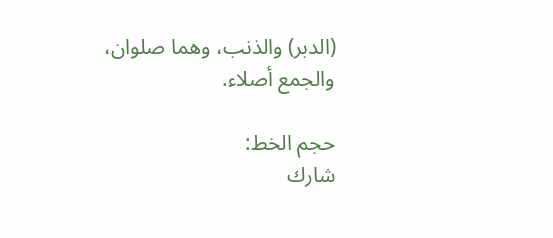(الدبر) والذنب، وهما صلوان، والجمع أصلاء.

حجم الخط:
شارك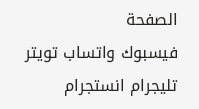الصفحة
فيسبوك واتساب تويتر تليجرام انستجرام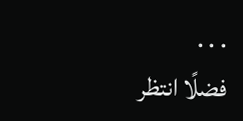. . .
فضلًا انتظر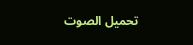تحميل الصوت